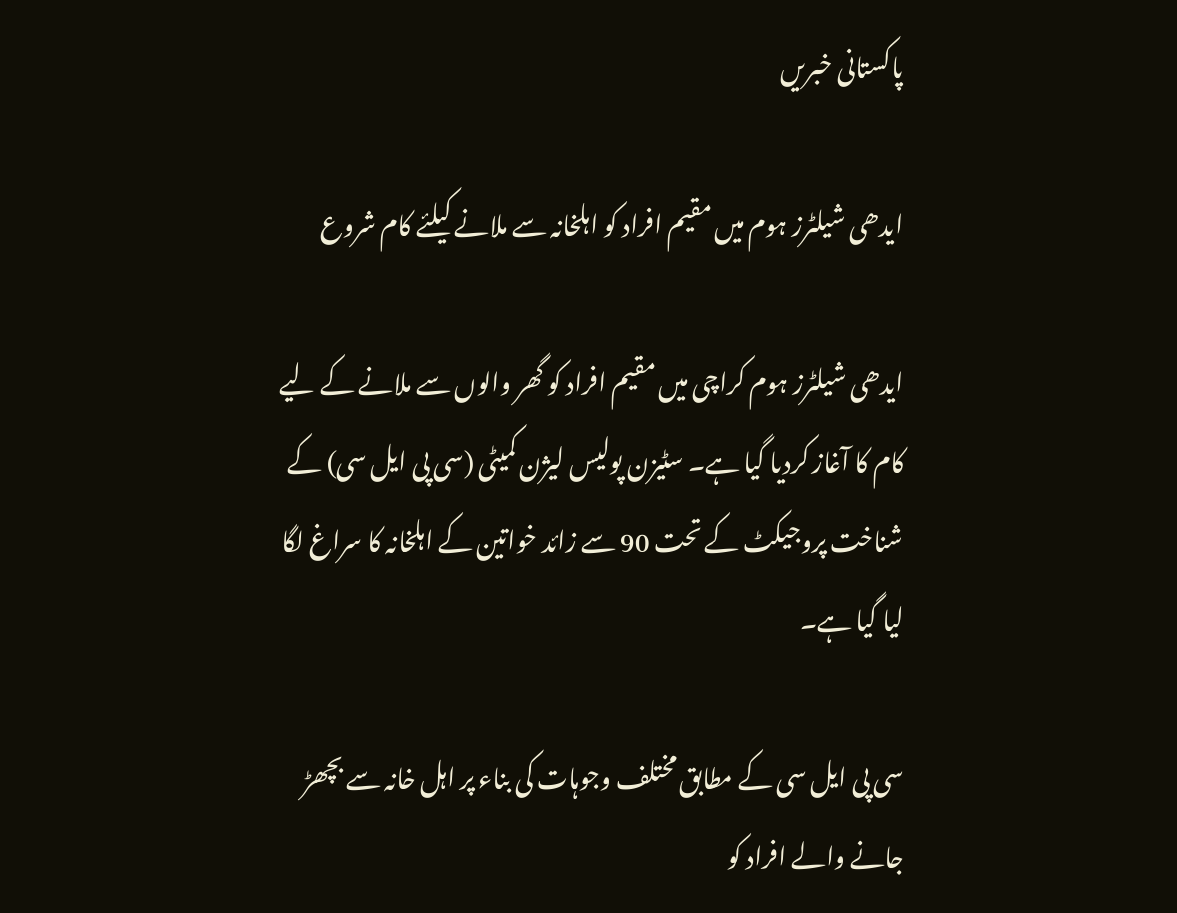پاکستانی خبریں

ایدھی شیلٹرز ہوم میں مقیم افراد کو اہلخانہ سے ملانے کیلئے کام شروع

ایدھی شیلٹرز ہوم کراچی میں مقیم افراد کو گھر والوں سے ملانے کے لیے کام کا آغاز کردیا گیا ہے۔ سٹیزن پولیس لیژن کمیٹی (سی پی ایل سی) کے شناخت پروجیکٹ کے تحت 90 سے زائد خواتین کے اہلخانہ کا سراغ لگا لیا گیا ہے۔

سی پی ایل سی کے مطابق مختلف وجوہات کی بناء پر اہل خانہ سے بچھڑ جانے والے افراد کو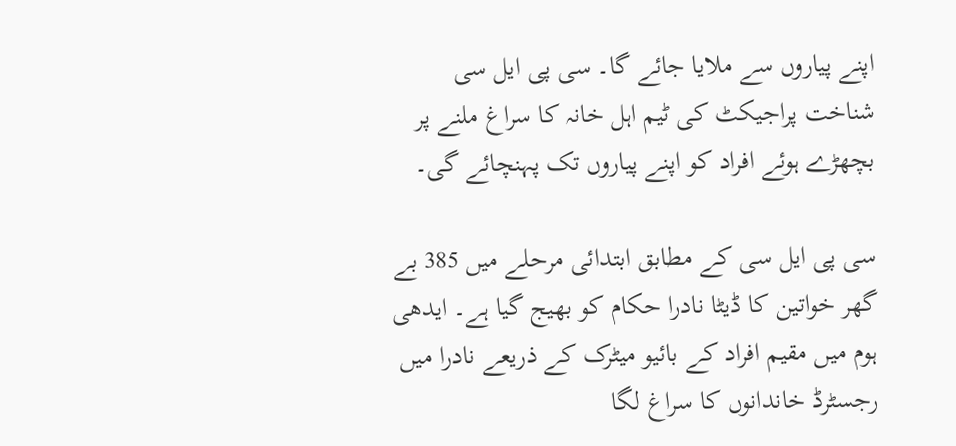اپنے پیاروں سے ملایا جائے گا۔ سی پی ایل سی شناخت پراجیکٹ کی ٹیم اہل خانہ کا سراغ ملنے پر بچھڑے ہوئے افراد کو اپنے پیاروں تک پہنچائے گی۔

سی پی ایل سی کے مطابق ابتدائی مرحلے میں 385 بے گھر خواتین کا ڈیٹا نادرا حکام کو بھیج گیا ہے۔ ایدھی ہوم میں مقیم افراد کے بائیو میٹرک کے ذریعے نادرا میں رجسٹرڈ خاندانوں کا سراغ لگا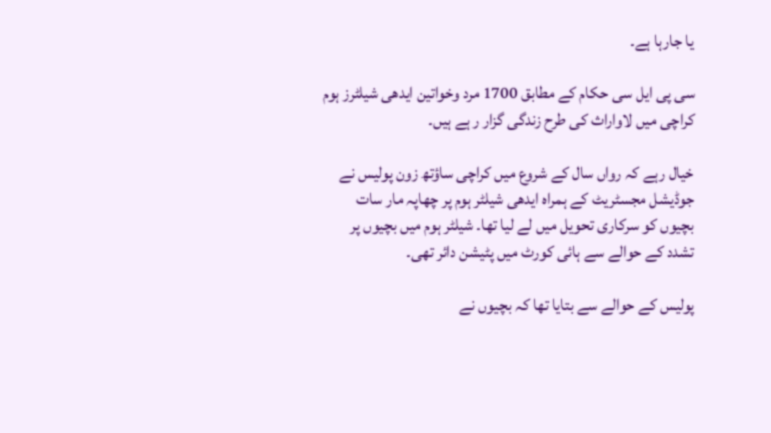یا جارہا ہے۔

سی پی ایل سی حکام کے مطابق 1700 مرد وخواتین ایدھی شیلٹرز ہوم کراچی میں لاواراث کی طرح زندگی گزار ر ہے ہیں۔

خیال رہے کہ رواں سال کے شروع میں کراچی ساؤتھ زون پولیس نے جوڈیشل مجسٹریٹ کے ہمراہ ایدھی شیلٹر ہوم پر چھاپہ مار سات بچیوں کو سرکاری تحویل میں لے لیا تھا۔ شیلٹر ہوم میں بچیوں پر تشدد کے حوالے سے ہائی کورٹ میں پٹیشن دائر تھی۔

پولیس کے حوالے سے بتایا تھا کہ بچیوں نے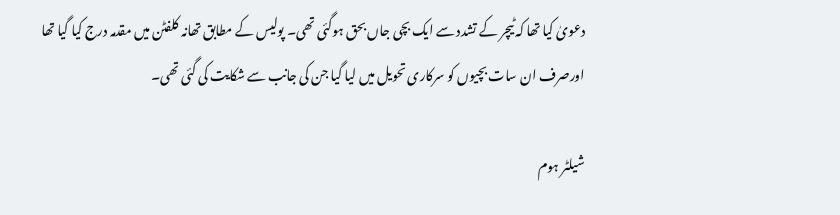دعویٰ کیا تھا کہ ٹیچر کے تشدد سے ایک بچی جاں بحق ہوگئی تھی۔ پولیس کے مطابق تھانہ کلفٹن میں مقدمہ درج کیا گیا تھا اورصرف ان سات بچیوں کو سرکاری تحویل میں لیا گیا جن کی جانب سے شکایت کی گئی تھی۔

شیلٹر ہوم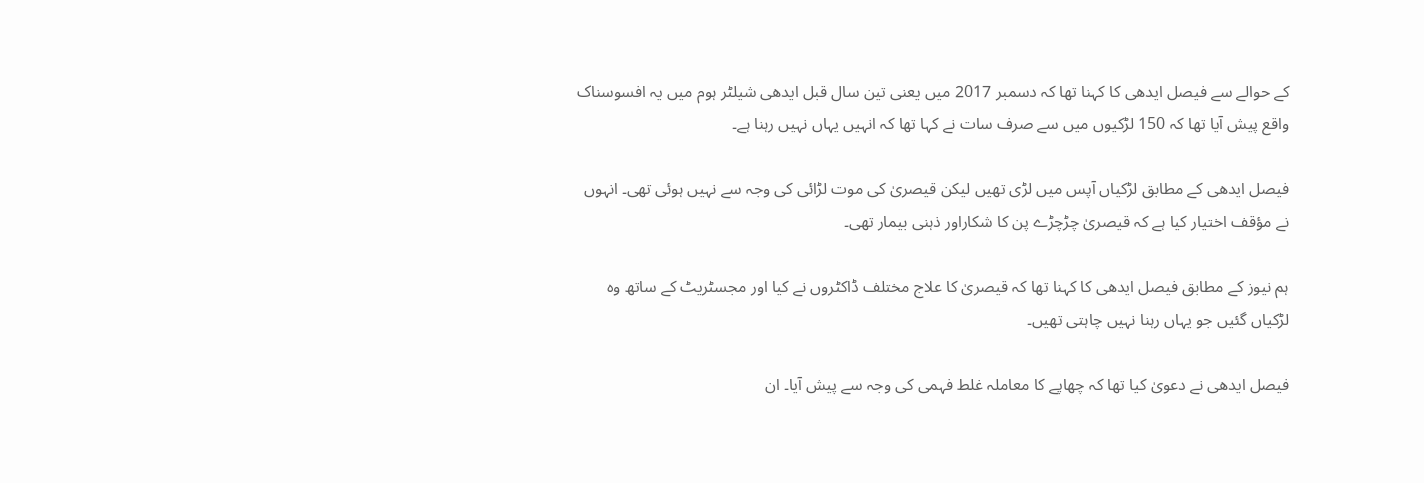کے حوالے سے فیصل ایدھی کا کہنا تھا کہ دسمبر 2017 میں یعنی تین سال قبل ایدھی شیلٹر ہوم میں یہ افسوسناک واقع پیش آیا تھا کہ 150 لڑکیوں میں سے صرف سات نے کہا تھا کہ انہیں یہاں نہیں رہنا ہے۔

فیصل ایدھی کے مطابق لڑکیاں آپس میں لڑی تھیں لیکن قیصریٰ کی موت لڑائی کی وجہ سے نہیں ہوئی تھی۔ انہوں نے مؤقف اختیار کیا ہے کہ قیصریٰ چڑچڑے پن کا شکاراور ذہنی بیمار تھی۔

ہم نیوز کے مطابق فیصل ایدھی کا کہنا تھا کہ قیصریٰ کا علاج مختلف ڈاکٹروں نے کیا اور مجسٹریٹ کے ساتھ وہ لڑکیاں گئیں جو یہاں رہنا نہیں چاہتی تھیں۔

فیصل ایدھی نے دعویٰ کیا تھا کہ چھاپے کا معاملہ غلط فہمی کی وجہ سے پیش آیا۔ ان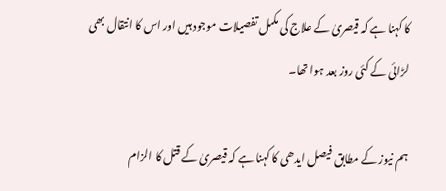کا کہنا ہے کہ قیصریٰ کے علاج کی مکمل تفصیلات موجود ہیں اور اس کا انتقال بھی لڑائی کے کئی روز بعد ہوا تھا۔

ہم نیوز کے مطابق فیصل ایدھی کا کہنا ہے کہ قیصریٰ کے قتل کا الزام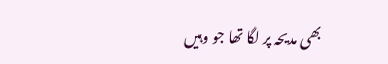بھی مدیحہ پر لگا تھا جو وہیں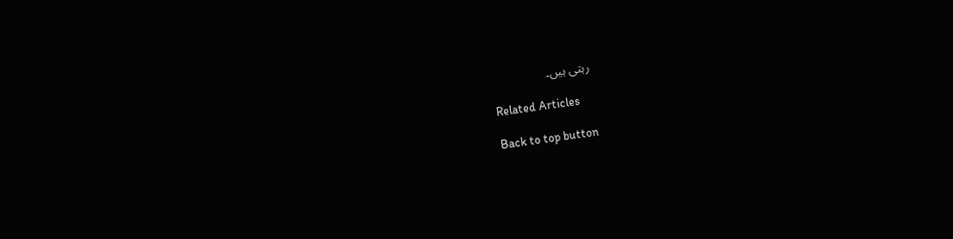رہتی ہیں۔

Related Articles

Back to top button